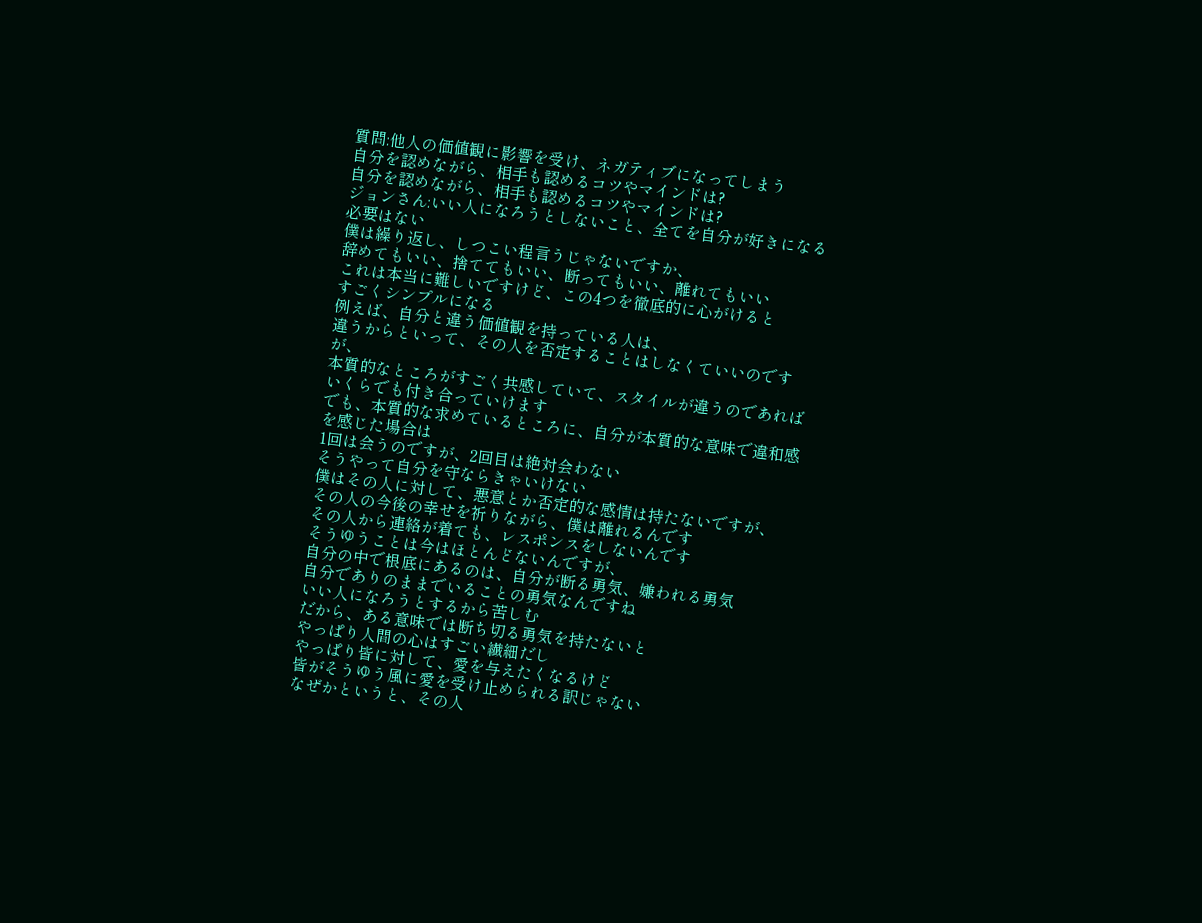質問:他人の価値観に影響を受け、ネガティブになってしまう
自分を認めながら、相手も認めるコツやマインドは?
自分を認めながら、相手も認めるコツやマインドは?
ジョンさん:いい人になろうとしないこと、全てを自分が好きになる必要はない
僕は繰り返し、しつこい程言うじゃないですか、
辞めてもいい、捨ててもいい、断ってもいい、離れてもいい
これは本当に難しいですけど、この4つを徹底的に心がけると
すごくシンプルになる
例えば、自分と違う価値観を持っている人は、
違うからといって、その人を否定することはしなくていいのですが、
本質的なところがすごく共感していて、スタイルが違うのであれば
いくらでも付き合っていけます
でも、本質的な求めているところに、自分が本質的な意味で違和感を感じた場合は
1回は会うのですが、2回目は絶対会わない
そうやって自分を守ならきゃいけない
僕はその人に対して、悪意とか否定的な感情は持たないですが、
その人の今後の幸せを祈りながら、僕は離れるんです
その人から連絡が着ても、レスポンスをしないんです
そうゆうことは今はほとんどないんですが、
自分の中で根底にあるのは、自分が断る勇気、嫌われる勇気
自分でありのままでいることの勇気なんですね
いい人になろうとするから苦しむ
だから、ある意味では断ち切る勇気を持たないと
やっぱり人間の心はすごい繊細だし
やっぱり皆に対して、愛を与えたくなるけど
皆がそうゆう風に愛を受け止められる訳じゃない
なぜかというと、その人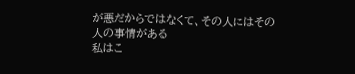が悪だからではなくて、その人にはその人の事情がある
私はこ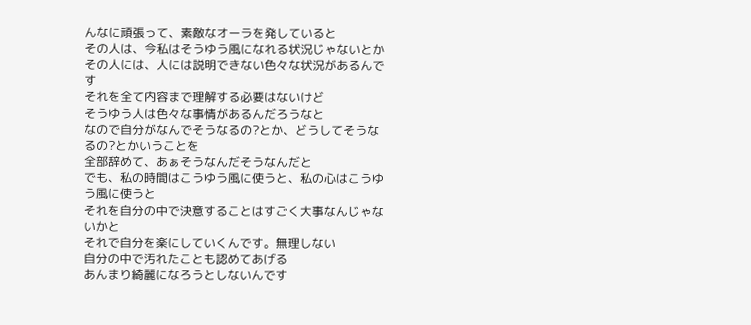んなに頑張って、素敵なオーラを発していると
その人は、今私はそうゆう風になれる状況じゃないとか
その人には、人には説明できない色々な状況があるんです
それを全て内容まで理解する必要はないけど
そうゆう人は色々な事情があるんだろうなと
なので自分がなんでそうなるの?とか、どうしてそうなるの?とかいうことを
全部辞めて、あぁそうなんだそうなんだと
でも、私の時間はこうゆう風に使うと、私の心はこうゆう風に使うと
それを自分の中で決意することはすごく大事なんじゃないかと
それで自分を楽にしていくんです。無理しない
自分の中で汚れたことも認めてあげる
あんまり綺麗になろうとしないんです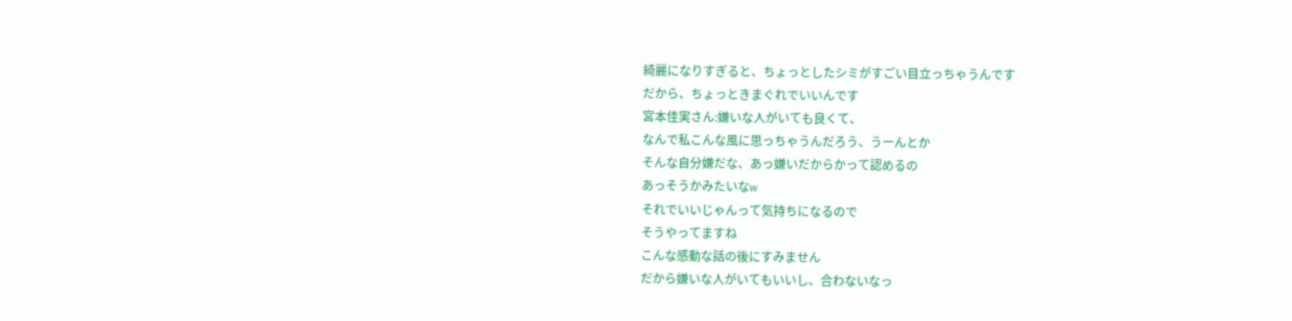綺麗になりすぎると、ちょっとしたシミがすごい目立っちゃうんです
だから、ちょっときまぐれでいいんです
宮本佳実さん:嫌いな人がいても良くて、
なんで私こんな風に思っちゃうんだろう、うーんとか
そんな自分嫌だな、あっ嫌いだからかって認めるの
あっそうかみたいなw
それでいいじゃんって気持ちになるので
そうやってますね
こんな感動な話の後にすみません
だから嫌いな人がいてもいいし、合わないなっ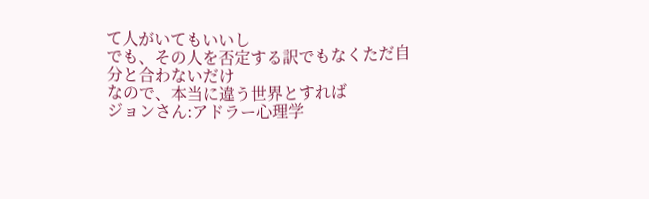て人がいてもいいし
でも、その人を否定する訳でもなくただ自分と合わないだけ
なので、本当に違う世界とすれば
ジョンさん:アドラー心理学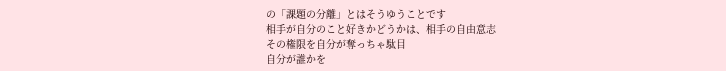の「課題の分離」とはそうゆうことです
相手が自分のこと好きかどうかは、相手の自由意志
その権限を自分が奪っちゃ駄目
自分が誰かを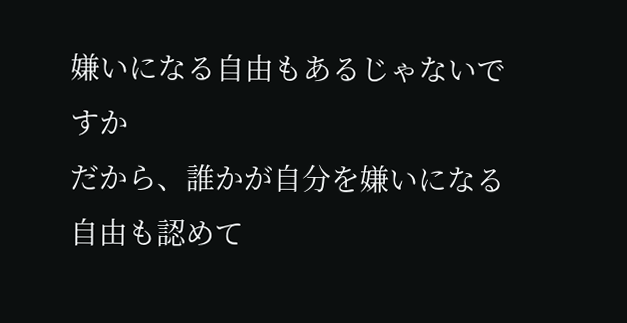嫌いになる自由もあるじゃないですか
だから、誰かが自分を嫌いになる自由も認めて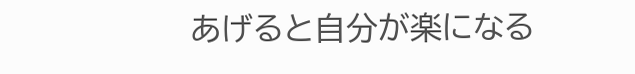あげると自分が楽になる